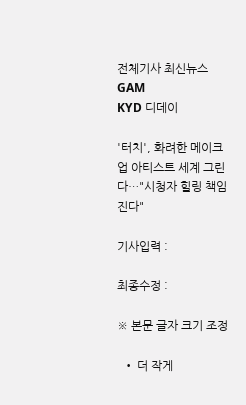전체기사 최신뉴스 GAM
KYD 디데이

'터치', 화려한 메이크업 아티스트 세계 그린다…"시청자 힐링 책임진다"

기사입력 :

최종수정 :

※ 본문 글자 크기 조정

  • 더 작게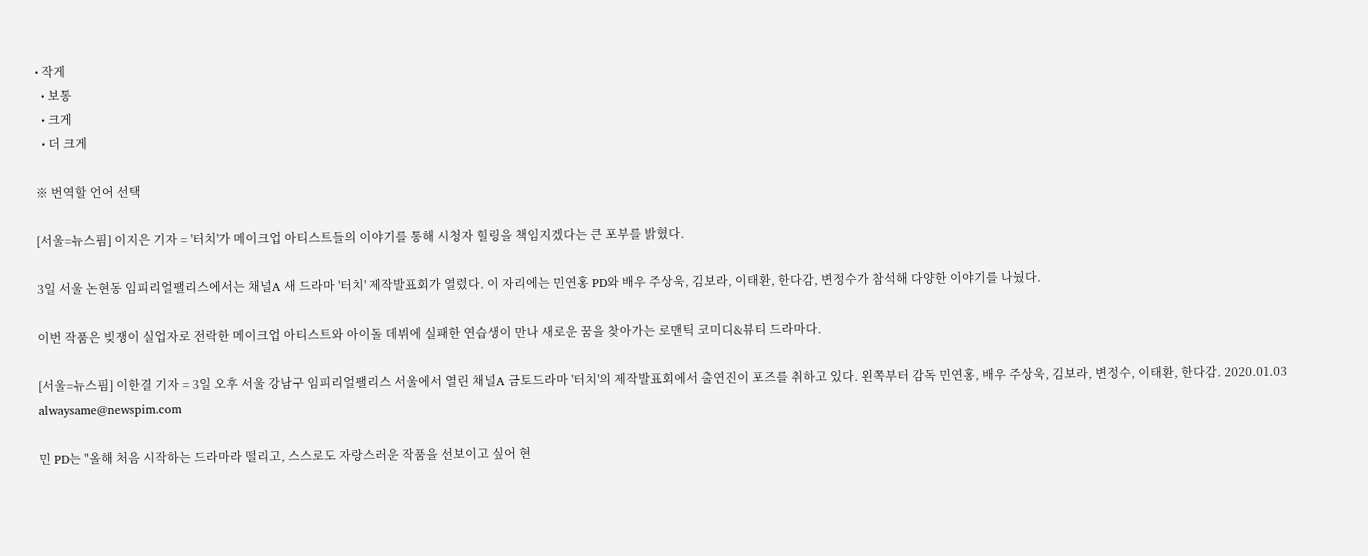• 작게
  • 보통
  • 크게
  • 더 크게

※ 번역할 언어 선택

[서울=뉴스핌] 이지은 기자 = '터치'가 메이크업 아티스트들의 이야기를 통해 시청자 힐링을 책임지겠다는 큰 포부를 밝혔다.

3일 서울 논현동 임피리얼팰리스에서는 채널A 새 드라마 '터치' 제작발표회가 열렸다. 이 자리에는 민연홍 PD와 배우 주상욱, 김보라, 이태환, 한다감, 변정수가 참석해 다양한 이야기를 나눴다.

이번 작품은 빚쟁이 실업자로 전락한 메이크업 아티스트와 아이돌 데뷔에 실패한 연습생이 만나 새로운 꿈을 찾아가는 로맨틱 코미디&뷰티 드라마다.

[서울=뉴스핌] 이한결 기자 = 3일 오후 서울 강남구 임피리얼팰리스 서울에서 열린 채널A 금토드라마 '터치'의 제작발표회에서 출연진이 포즈를 취하고 있다. 왼쪽부터 감독 민연홍, 배우 주상욱, 김보라, 변정수, 이태환, 한다감. 2020.01.03 alwaysame@newspim.com

민 PD는 "올해 처음 시작하는 드라마라 떨리고, 스스로도 자랑스러운 작품을 선보이고 싶어 현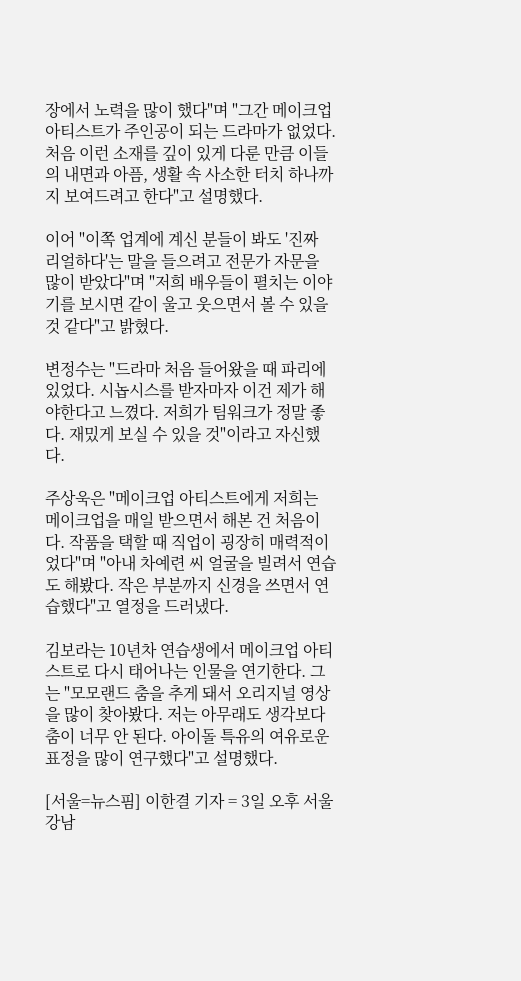장에서 노력을 많이 했다"며 "그간 메이크업 아티스트가 주인공이 되는 드라마가 없었다. 처음 이런 소재를 깊이 있게 다룬 만큼 이들의 내면과 아픔, 생활 속 사소한 터치 하나까지 보여드려고 한다"고 설명했다.

이어 "이쪽 업계에 계신 분들이 봐도 '진짜 리얼하다'는 말을 들으려고 전문가 자문을 많이 받았다"며 "저희 배우들이 펼치는 이야기를 보시면 같이 울고 웃으면서 볼 수 있을 것 같다"고 밝혔다.

변정수는 "드라마 처음 들어왔을 때 파리에 있었다. 시놉시스를 받자마자 이건 제가 해야한다고 느꼈다. 저희가 팀워크가 정말 좋다. 재밌게 보실 수 있을 것"이라고 자신했다.

주상욱은 "메이크업 아티스트에게 저희는 메이크업을 매일 받으면서 해본 건 처음이다. 작품을 택할 때 직업이 굉장히 매력적이었다"며 "아내 차예련 씨 얼굴을 빌려서 연습도 해봤다. 작은 부분까지 신경을 쓰면서 연습했다"고 열정을 드러냈다.

김보라는 10년차 연습생에서 메이크업 아티스트로 다시 태어나는 인물을 연기한다. 그는 "모모랜드 춤을 추게 돼서 오리지널 영상을 많이 찾아봤다. 저는 아무래도 생각보다 춤이 너무 안 된다. 아이돌 특유의 여유로운 표정을 많이 연구했다"고 설명했다.

[서울=뉴스핌] 이한결 기자 = 3일 오후 서울 강남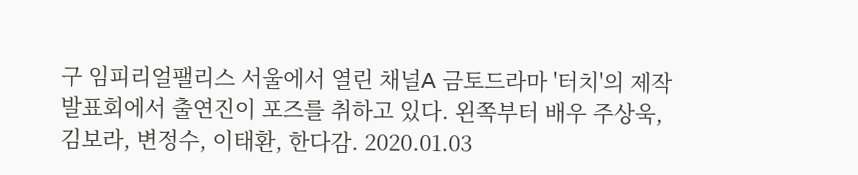구 임피리얼팰리스 서울에서 열린 채널A 금토드라마 '터치'의 제작발표회에서 출연진이 포즈를 취하고 있다. 왼쪽부터 배우 주상욱, 김보라, 변정수, 이태환, 한다감. 2020.01.03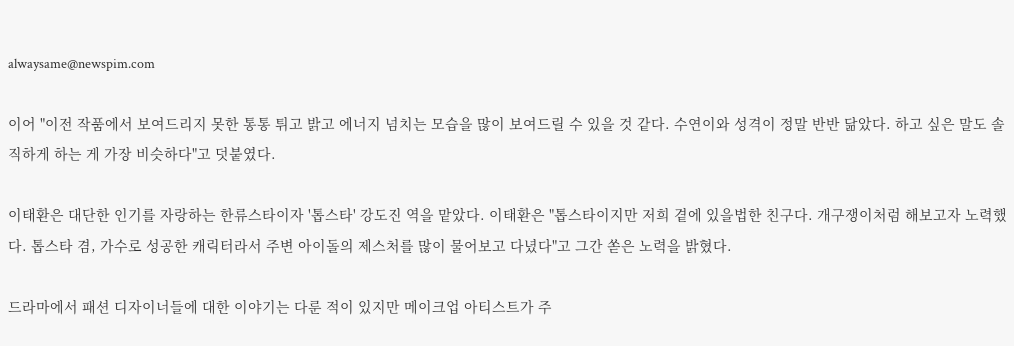alwaysame@newspim.com

이어 "이전 작품에서 보여드리지 못한 통통 튀고 밝고 에너지 넘치는 모습을 많이 보여드릴 수 있을 것 같다. 수연이와 성격이 정말 반반 닮았다. 하고 싶은 말도 솔직하게 하는 게 가장 비슷하다"고 덧붙였다.

이태환은 대단한 인기를 자랑하는 한류스타이자 '톱스타' 강도진 역을 맡았다. 이태환은 "톱스타이지만 저희 곁에 있을법한 친구다. 개구쟁이처럼 해보고자 노력했다. 톱스타 겸, 가수로 성공한 캐릭터라서 주변 아이돌의 제스처를 많이 물어보고 다녔다"고 그간 쏟은 노력을 밝혔다.

드라마에서 패션 디자이너들에 대한 이야기는 다룬 적이 있지만 메이크업 아티스트가 주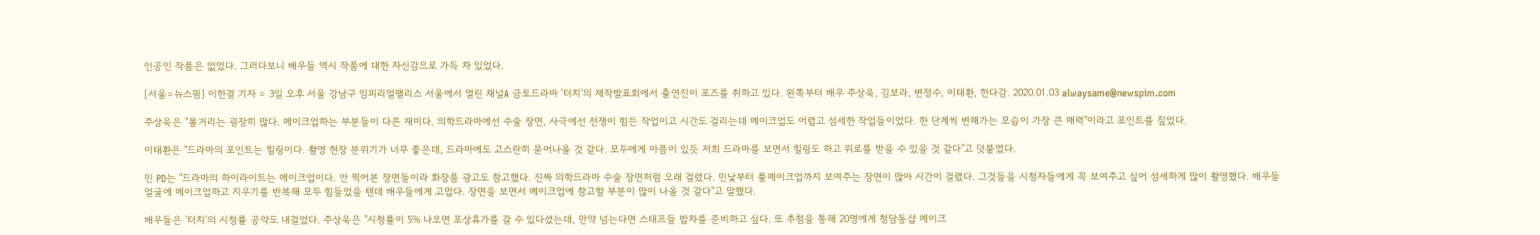인공인 작품은 없었다. 그러다보니 배우들 역시 작품에 대한 자신감으로 가득 차 있었다.

[서울=뉴스핌] 이한결 기자 = 3일 오후 서울 강남구 임피리얼팰리스 서울에서 열린 채널A 금토드라마 '터치'의 제작발표회에서 출연진이 포즈를 취하고 있다. 왼쪽부터 배우 주상욱, 김보라, 변정수, 이태환, 한다감. 2020.01.03 alwaysame@newspim.com

주상욱은 "볼거리는 굉장히 많다. 메이크업하는 부분들이 다른 재미다. 의학드라마에선 수술 장면, 사극에선 전쟁이 힘든 작업이고 시간도 걸리는데 메이크업도 어렵고 섬세한 작업들이었다. 한 단계씩 변해가는 모습이 가장 큰 매력"이라고 포인트를 짚었다.

이태환은 "드라마의 포인트는 힐링이다. 촬영 현장 분위기가 너무 좋은데, 드라마에도 고스란히 묻어나올 것 같다. 모두에게 아픔이 있듯 저희 드라마를 보면서 힐링도 하고 위로를 받을 수 있을 것 같다"고 덧붙였다.

민 PD는 "드라마의 하이라이트는 메이크업이다. 안 찍어본 장면들이라 화장품 광고도 참고했다. 진짜 의학드라마 수술 장면처럼 오래 걸렸다. 민낯부터 풀메이크업까지 보여주는 장면이 많아 시간이 걸렸다. 그것들을 시청자들에게 꼭 보여주고 싶어 섬세하게 많이 촬영했다. 배우들 얼굴에 메이크업하고 지우기를 반복해 모두 힘들었을 텐데 배우들에게 고맙다. 장면을 보면서 메이크업에 참고할 부분이 많이 나올 것 같다"고 말했다.

배우들은 '터치'의 시청률 공약도 내걸었다. 주상욱은 "시청률이 5% 나오면 포상휴가를 갈 수 있다셨는데, 만약 넘는다면 스태프들 밥차를 준비하고 싶다. 또 추첨을 통해 20명에게 청담동샵 메이크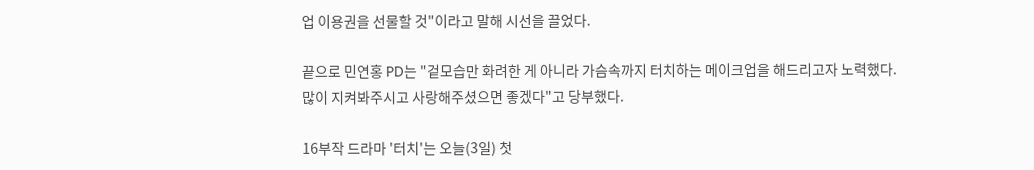업 이용권을 선물할 것"이라고 말해 시선을 끌었다.

끝으로 민연홍 PD는 "겉모습만 화려한 게 아니라 가슴속까지 터치하는 메이크업을 해드리고자 노력했다. 많이 지켜봐주시고 사랑해주셨으면 좋겠다"고 당부했다.

16부작 드라마 '터치'는 오늘(3일) 첫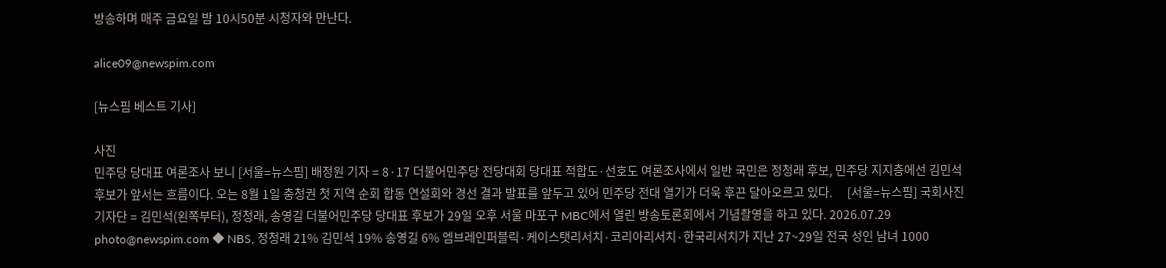방송하며 매주 금요일 밤 10시50분 시청자와 만난다.

alice09@newspim.com

[뉴스핌 베스트 기사]

사진
민주당 당대표 여론조사 보니 [서울=뉴스핌] 배정원 기자 = 8·17 더불어민주당 전당대회 당대표 적합도·선호도 여론조사에서 일반 국민은 정청래 후보, 민주당 지지층에선 김민석 후보가 앞서는 흐름이다. 오는 8월 1일 충청권 첫 지역 순회 합동 연설회와 경선 결과 발표를 앞두고 있어 민주당 전대 열기가 더욱 후끈 달아오르고 있다.     [서울=뉴스핌] 국회사진기자단 = 김민석(왼쪽부터), 정청래, 송영길 더불어민주당 당대표 후보가 29일 오후 서울 마포구 MBC에서 열린 방송토론회에서 기념촬영을 하고 있다. 2026.07.29 photo@newspim.com ◆ NBS, 정청래 21% 김민석 19% 송영길 6% 엠브레인퍼블릭·케이스탯리서치·코리아리서치·한국리서치가 지난 27~29일 전국 성인 남녀 1000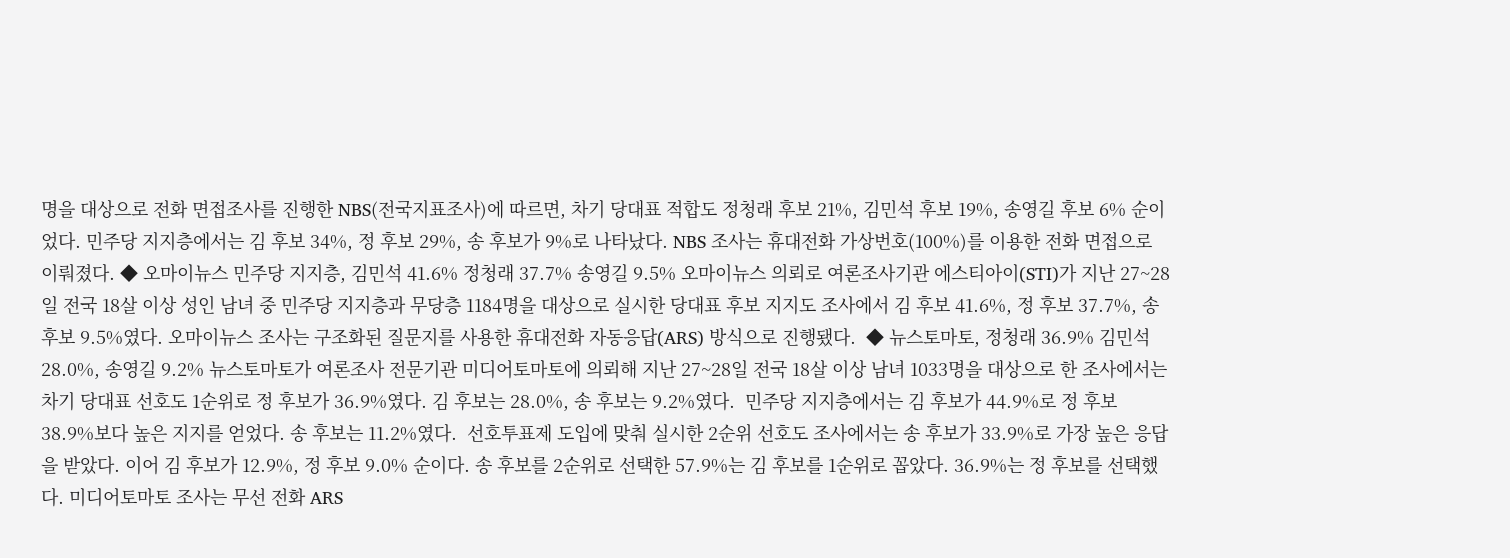명을 대상으로 전화 면접조사를 진행한 NBS(전국지표조사)에 따르면, 차기 당대표 적합도 정청래 후보 21%, 김민석 후보 19%, 송영길 후보 6% 순이었다. 민주당 지지층에서는 김 후보 34%, 정 후보 29%, 송 후보가 9%로 나타났다. NBS 조사는 휴대전화 가상번호(100%)를 이용한 전화 면접으로 이뤄졌다. ◆ 오마이뉴스 민주당 지지층, 김민석 41.6% 정청래 37.7% 송영길 9.5% 오마이뉴스 의뢰로 여론조사기관 에스티아이(STI)가 지난 27~28일 전국 18살 이상 성인 남녀 중 민주당 지지층과 무당층 1184명을 대상으로 실시한 당대표 후보 지지도 조사에서 김 후보 41.6%, 정 후보 37.7%, 송 후보 9.5%였다. 오마이뉴스 조사는 구조화된 질문지를 사용한 휴대전화 자동응답(ARS) 방식으로 진행됐다.  ◆ 뉴스토마토, 정청래 36.9% 김민석 28.0%, 송영길 9.2% 뉴스토마토가 여론조사 전문기관 미디어토마토에 의뢰해 지난 27~28일 전국 18살 이상 남녀 1033명을 대상으로 한 조사에서는 차기 당대표 선호도 1순위로 정 후보가 36.9%였다. 김 후보는 28.0%, 송 후보는 9.2%였다.  민주당 지지층에서는 김 후보가 44.9%로 정 후보 38.9%보다 높은 지지를 얻었다. 송 후보는 11.2%였다.  선호투표제 도입에 맞춰 실시한 2순위 선호도 조사에서는 송 후보가 33.9%로 가장 높은 응답을 받았다. 이어 김 후보가 12.9%, 정 후보 9.0% 순이다. 송 후보를 2순위로 선택한 57.9%는 김 후보를 1순위로 꼽았다. 36.9%는 정 후보를 선택했다. 미디어토마토 조사는 무선 전화 ARS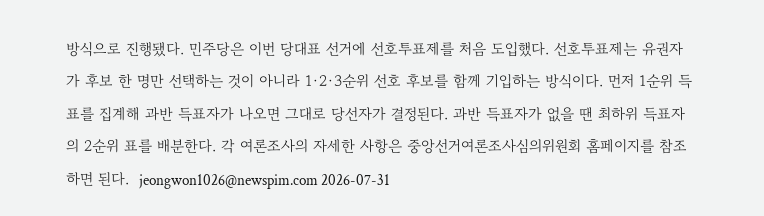방식으로 진행됐다. 민주당은 이번 당대표 선거에 선호투표제를 처음 도입했다. 선호투표제는 유권자가 후보 한 명만 선택하는 것이 아니라 1·2·3순위 선호 후보를 함께 기입하는 방식이다. 먼저 1순위 득표를 집계해 과반 득표자가 나오면 그대로 당선자가 결정된다. 과반 득표자가 없을 땐 최하위 득표자의 2순위 표를 배분한다. 각 여론조사의 자세한 사항은 중앙선거여론조사심의위원회 홈페이지를 참조하면 된다.  jeongwon1026@newspim.com 2026-07-31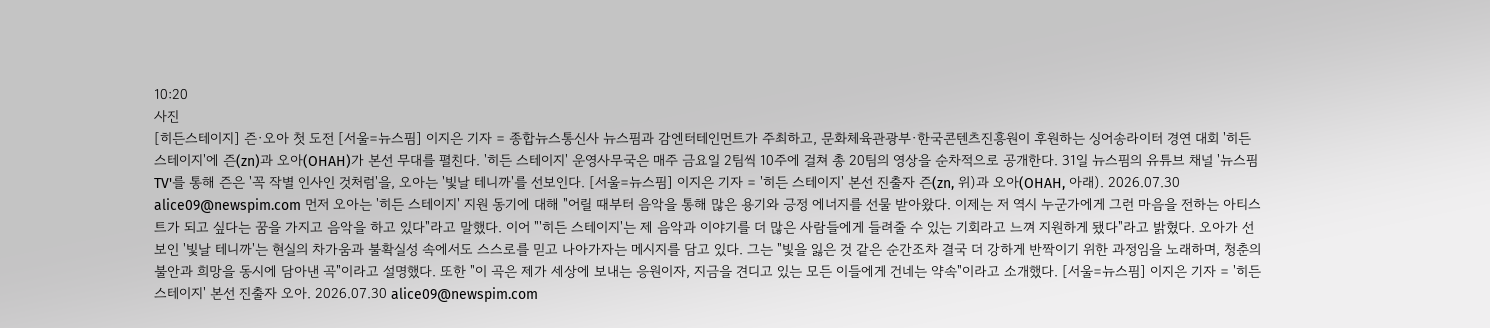10:20
사진
[히든스테이지] 즌·오아 첫 도전 [서울=뉴스핌] 이지은 기자 = 종합뉴스통신사 뉴스핌과 감엔터테인먼트가 주최하고, 문화체육관광부·한국콘텐츠진흥원이 후원하는 싱어송라이터 경연 대회 '히든 스테이지'에 즌(zn)과 오아(OHAH)가 본선 무대를 펼친다. '히든 스테이지' 운영사무국은 매주 금요일 2팀씩 10주에 걸쳐 총 20팀의 영상을 순차적으로 공개한다. 31일 뉴스핌의 유튜브 채널 '뉴스핌TV'를 통해 즌은 '꼭 작별 인사인 것처럼'을, 오아는 '빛날 테니까'를 선보인다. [서울=뉴스핌] 이지은 기자 = '히든 스테이지' 본선 진출자 즌(zn, 위)과 오아(OHAH, 아래). 2026.07.30 alice09@newspim.com 먼저 오아는 '히든 스테이지' 지원 동기에 대해 "어릴 때부터 음악을 통해 많은 용기와 긍정 에너지를 선물 받아왔다. 이제는 저 역시 누군가에게 그런 마음을 전하는 아티스트가 되고 싶다는 꿈을 가지고 음악을 하고 있다"라고 말했다. 이어 "'히든 스테이지'는 제 음악과 이야기를 더 많은 사람들에게 들려줄 수 있는 기회라고 느껴 지원하게 됐다"라고 밝혔다. 오아가 선보인 '빛날 테니까'는 현실의 차가움과 불확실성 속에서도 스스로를 믿고 나아가자는 메시지를 담고 있다. 그는 "빛을 잃은 것 같은 순간조차 결국 더 강하게 반짝이기 위한 과정임을 노래하며, 청춘의 불안과 희망을 동시에 담아낸 곡"이라고 설명했다. 또한 "이 곡은 제가 세상에 보내는 응원이자, 지금을 견디고 있는 모든 이들에게 건네는 약속"이라고 소개했다. [서울=뉴스핌] 이지은 기자 = '히든 스테이지' 본선 진출자 오아. 2026.07.30 alice09@newspim.com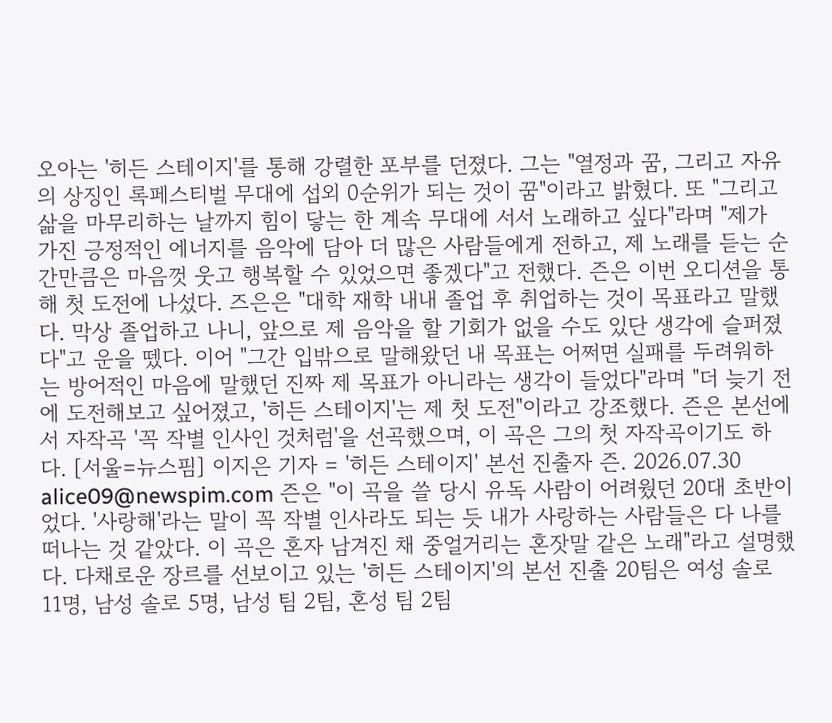오아는 '히든 스테이지'를 통해 강렬한 포부를 던졌다. 그는 "열정과 꿈, 그리고 자유의 상징인 록페스티벌 무대에 섭외 0순위가 되는 것이 꿈"이라고 밝혔다. 또 "그리고 삶을 마무리하는 날까지 힘이 닿는 한 계속 무대에 서서 노래하고 싶다"라며 "제가 가진 긍정적인 에너지를 음악에 담아 더 많은 사람들에게 전하고, 제 노래를 듣는 순간만큼은 마음껏 웃고 행복할 수 있었으면 좋겠다"고 전했다. 즌은 이번 오디션을 통해 첫 도전에 나섰다. 즈은은 "대학 재학 내내 졸업 후 취업하는 것이 목표라고 말했다. 막상 졸업하고 나니, 앞으로 제 음악을 할 기회가 없을 수도 있단 생각에 슬퍼졌다"고 운을 뗐다. 이어 "그간 입밖으로 말해왔던 내 목표는 어쩌면 실패를 두려워하는 방어적인 마음에 말했던 진짜 제 목표가 아니라는 생각이 들었다"라며 "더 늦기 전에 도전해보고 싶어졌고, '히든 스테이지'는 제 첫 도전"이라고 강조했다. 즌은 본선에서 자작곡 '꼭 작별 인사인 것처럼'을 선곡했으며, 이 곡은 그의 첫 자작곡이기도 하다. [서울=뉴스핌] 이지은 기자 = '히든 스테이지' 본선 진출자 즌. 2026.07.30 alice09@newspim.com 즌은 "이 곡을 쓸 당시 유독 사람이 어려웠던 20대 초반이었다. '사랑해'라는 말이 꼭 작별 인사라도 되는 듯 내가 사랑하는 사람들은 다 나를 떠나는 것 같았다. 이 곡은 혼자 남겨진 채 중얼거리는 혼잣말 같은 노래"라고 설명했다. 다채로운 장르를 선보이고 있는 '히든 스테이지'의 본선 진출 20팀은 여성 솔로 11명, 남성 솔로 5명, 남성 팀 2팀, 혼성 팀 2팀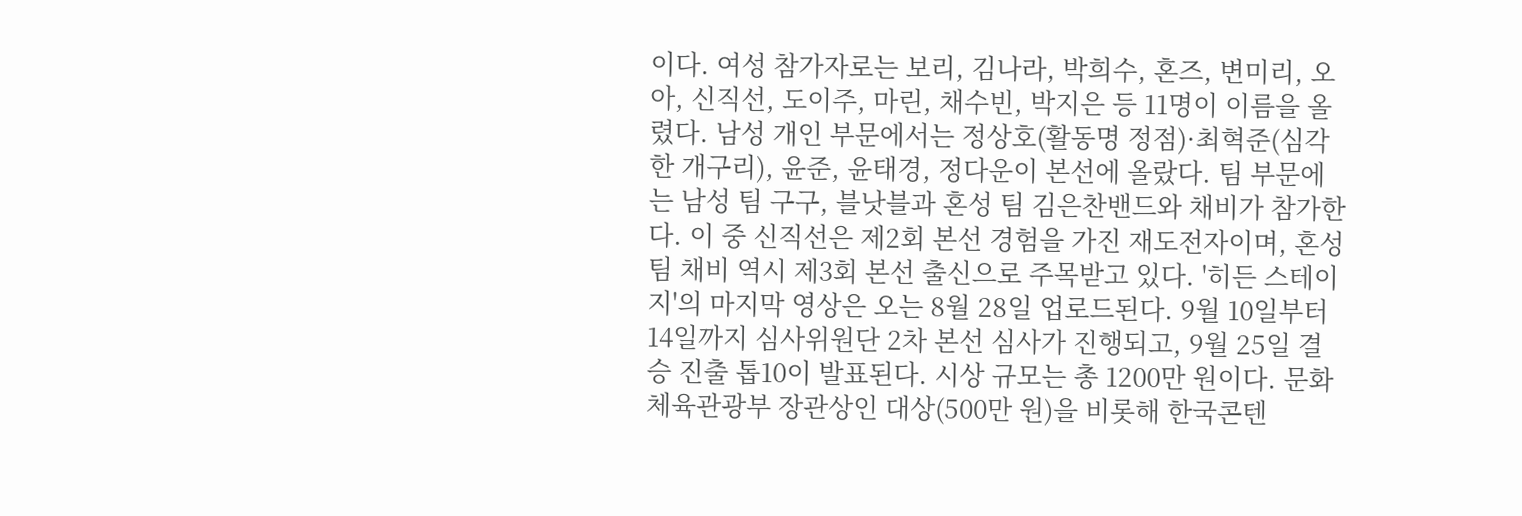이다. 여성 참가자로는 보리, 김나라, 박희수, 혼즈, 변미리, 오아, 신직선, 도이주, 마린, 채수빈, 박지은 등 11명이 이름을 올렸다. 남성 개인 부문에서는 정상호(활동명 정점)·최혁준(심각한 개구리), 윤준, 윤태경, 정다운이 본선에 올랐다. 팀 부문에는 남성 팀 구구, 블낫블과 혼성 팀 김은찬밴드와 채비가 참가한다. 이 중 신직선은 제2회 본선 경험을 가진 재도전자이며, 혼성팀 채비 역시 제3회 본선 출신으로 주목받고 있다. '히든 스테이지'의 마지막 영상은 오는 8월 28일 업로드된다. 9월 10일부터 14일까지 심사위원단 2차 본선 심사가 진행되고, 9월 25일 결승 진출 톱10이 발표된다. 시상 규모는 총 1200만 원이다. 문화체육관광부 장관상인 대상(500만 원)을 비롯해 한국콘텐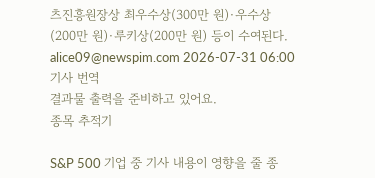츠진흥원장상 최우수상(300만 원)·우수상(200만 원)·루키상(200만 원) 등이 수여된다. alice09@newspim.com 2026-07-31 06:00
기사 번역
결과물 출력을 준비하고 있어요.
종목 추적기

S&P 500 기업 중 기사 내용이 영향을 줄 종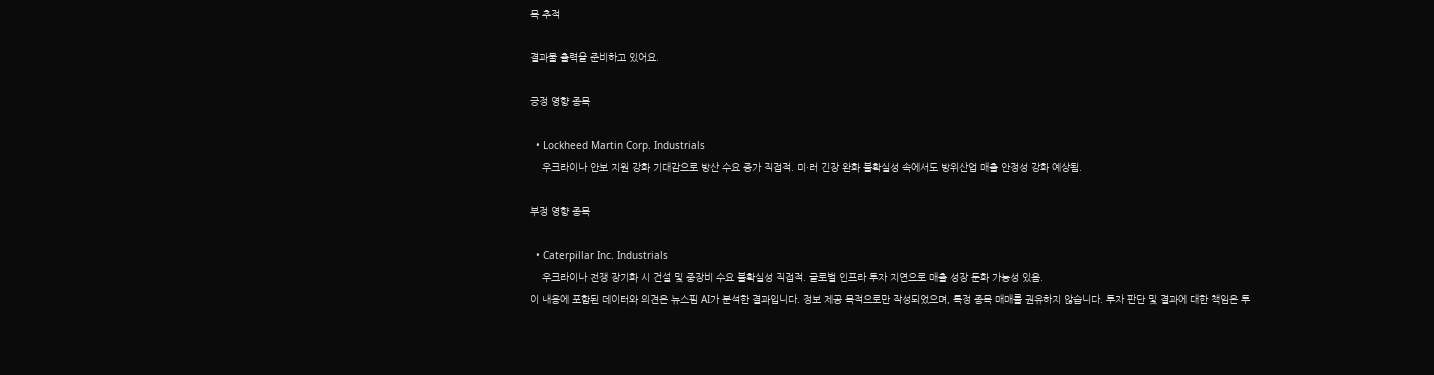목 추적

결과물 출력을 준비하고 있어요.

긍정 영향 종목

  • Lockheed Martin Corp. Industrials
    우크라이나 안보 지원 강화 기대감으로 방산 수요 증가 직접적. 미·러 긴장 완화 불확실성 속에서도 방위산업 매출 안정성 강화 예상됨.

부정 영향 종목

  • Caterpillar Inc. Industrials
    우크라이나 전쟁 장기화 시 건설 및 중장비 수요 불확실성 직접적. 글로벌 인프라 투자 지연으로 매출 성장 둔화 가능성 있음.
이 내용에 포함된 데이터와 의견은 뉴스핌 AI가 분석한 결과입니다. 정보 제공 목적으로만 작성되었으며, 특정 종목 매매를 권유하지 않습니다. 투자 판단 및 결과에 대한 책임은 투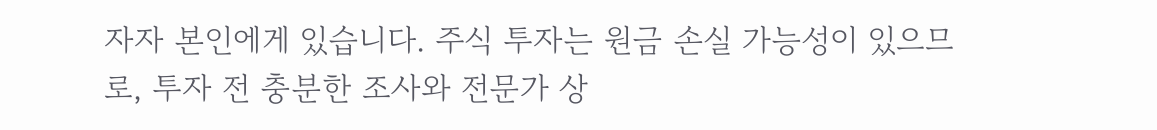자자 본인에게 있습니다. 주식 투자는 원금 손실 가능성이 있으므로, 투자 전 충분한 조사와 전문가 상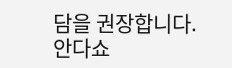담을 권장합니다.
안다쇼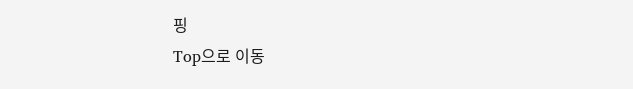핑
Top으로 이동